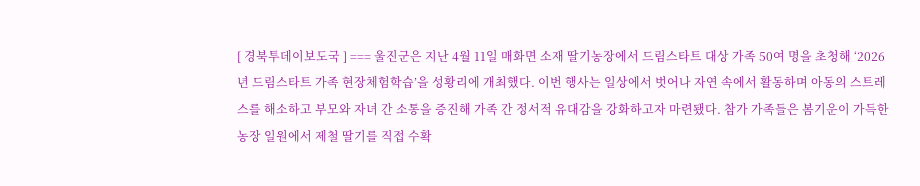[ 경북투데이보도국 ] === 울진군은 지난 4월 11일 매화면 소재 딸기농장에서 드림스타트 대상 가족 50여 명을 초청해 ‘2026년 드림스타트 가족 현장체험학습’을 성황리에 개최했다. 이번 행사는 일상에서 벗어나 자연 속에서 활동하며 아동의 스트레스를 해소하고 부모와 자녀 간 소통을 증진해 가족 간 정서적 유대감을 강화하고자 마련됐다. 참가 가족들은 봄기운이 가득한 농장 일원에서 제철 딸기를 직접 수확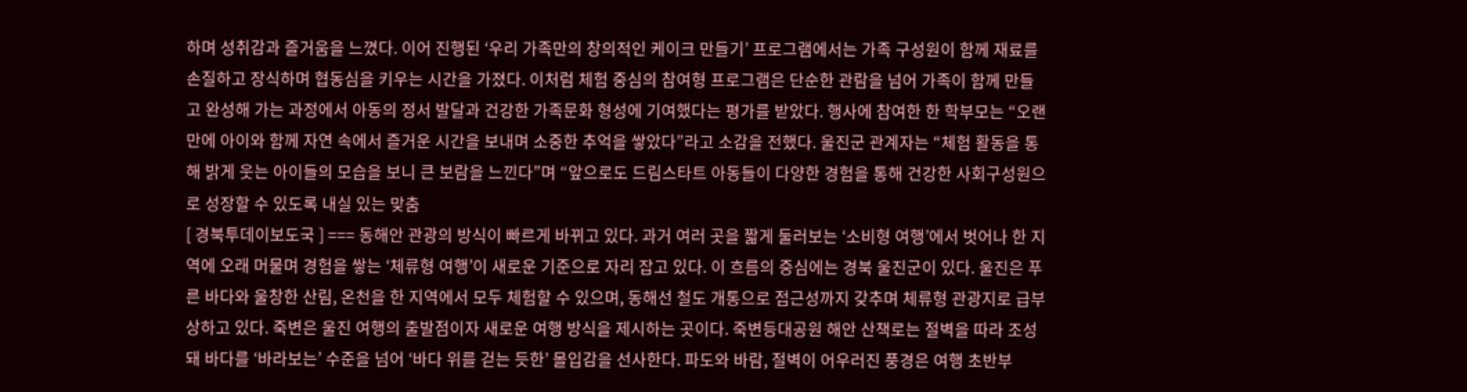하며 성취감과 즐거움을 느꼈다. 이어 진행된 ‘우리 가족만의 창의적인 케이크 만들기’ 프로그램에서는 가족 구성원이 함께 재료를 손질하고 장식하며 협동심을 키우는 시간을 가졌다. 이처럼 체험 중심의 참여형 프로그램은 단순한 관람을 넘어 가족이 함께 만들고 완성해 가는 과정에서 아동의 정서 발달과 건강한 가족문화 형성에 기여했다는 평가를 받았다. 행사에 참여한 한 학부모는 “오랜만에 아이와 함께 자연 속에서 즐거운 시간을 보내며 소중한 추억을 쌓았다”라고 소감을 전했다. 울진군 관계자는 “체험 활동을 통해 밝게 웃는 아이들의 모습을 보니 큰 보람을 느낀다”며 “앞으로도 드림스타트 아동들이 다양한 경험을 통해 건강한 사회구성원으로 성장할 수 있도록 내실 있는 맞춤
[ 경북투데이보도국 ] === 동해안 관광의 방식이 빠르게 바뀌고 있다. 과거 여러 곳을 짧게 둘러보는 ‘소비형 여행’에서 벗어나 한 지역에 오래 머물며 경험을 쌓는 ‘체류형 여행’이 새로운 기준으로 자리 잡고 있다. 이 흐름의 중심에는 경북 울진군이 있다. 울진은 푸른 바다와 울창한 산림, 온천을 한 지역에서 모두 체험할 수 있으며, 동해선 철도 개통으로 접근성까지 갖추며 체류형 관광지로 급부상하고 있다. 죽변은 울진 여행의 출발점이자 새로운 여행 방식을 제시하는 곳이다. 죽변등대공원 해안 산책로는 절벽을 따라 조성돼 바다를 ‘바라보는’ 수준을 넘어 ‘바다 위를 걷는 듯한’ 몰입감을 선사한다. 파도와 바람, 절벽이 어우러진 풍경은 여행 초반부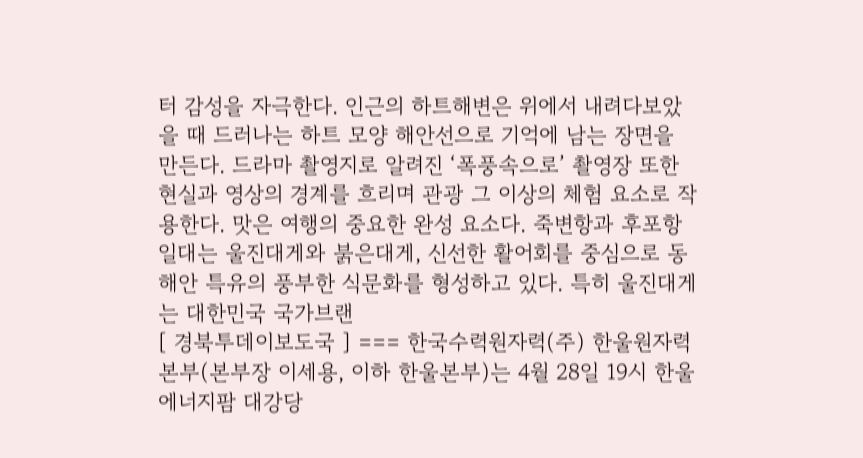터 감성을 자극한다. 인근의 하트해변은 위에서 내려다보았을 때 드러나는 하트 모양 해안선으로 기억에 남는 장면을 만든다. 드라마 촬영지로 알려진 ‘폭풍속으로’ 촬영장 또한 현실과 영상의 경계를 흐리며 관광 그 이상의 체험 요소로 작용한다. 맛은 여행의 중요한 완성 요소다. 죽변항과 후포항 일대는 울진대게와 붉은대게, 신선한 활어회를 중심으로 동해안 특유의 풍부한 식문화를 형성하고 있다. 특히 울진대게는 대한민국 국가브랜
[ 경북투데이보도국 ] === 한국수력원자력(주) 한울원자력본부(본부장 이세용, 이하 한울본부)는 4월 28일 19시 한울에너지팜 대강당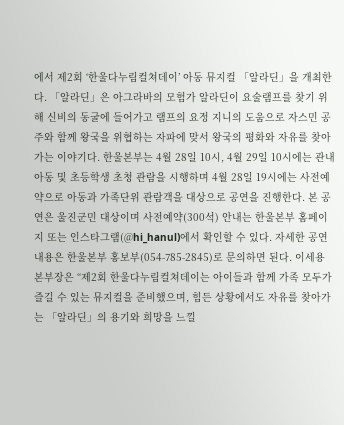에서 제2회 ‘한울다누림컬쳐데이’ 아동 뮤지컬 「알라딘」을 개최한다. 「알라딘」은 아그라바의 모험가 알라딘이 요술램프를 찾기 위해 신비의 동굴에 들어가고 램프의 요정 지니의 도움으로 자스민 공주와 함께 왕국을 위협하는 자파에 맞서 왕국의 평화와 자유를 찾아가는 이야기다. 한울본부는 4월 28일 10시, 4월 29일 10시에는 관내 아동 및 초등학생 초청 관람을 시행하며 4월 28일 19시에는 사전예약으로 아동과 가족단위 관람객을 대상으로 공연을 진행한다. 본 공연은 울진군민 대상이며 사전예약(300석) 안내는 한울본부 홈페이지 또는 인스타그램(@hi_hanul)에서 확인할 수 있다. 자세한 공연 내용은 한울본부 홍보부(054-785-2845)로 문의하면 된다. 이세용 본부장은 “제2회 한울다누림컬쳐데이는 아이들과 함께 가족 모두가 즐길 수 있는 뮤지컬을 준비했으며, 힘든 상황에서도 자유를 찾아가는 「알라딘」의 용기와 희망을 느낄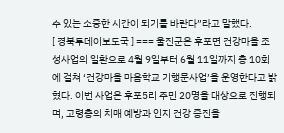수 있는 소중한 시간이 되기를 바란다”라고 말했다.
[ 경북투데이보도국 ] === 울진군은 후포면 건강마을 조성사업의 일환으로 4월 9일부터 6월 11일까지 총 10회에 걸쳐 ‘건강마을 마음학교 기행문사업’을 운영한다고 밝혔다. 이번 사업은 후포5리 주민 20명을 대상으로 진행되며, 고령층의 치매 예방과 인지 건강 증진을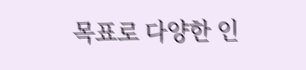목표로 다양한 인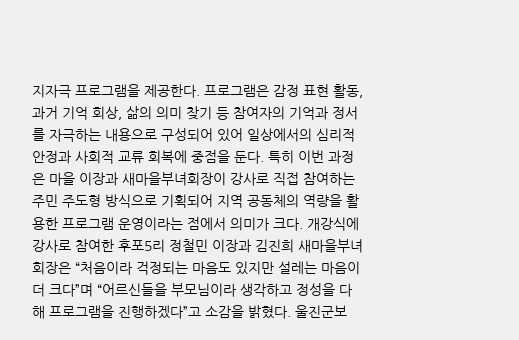지자극 프로그램을 제공한다. 프로그램은 감정 표현 활동, 과거 기억 회상, 삶의 의미 찾기 등 참여자의 기억과 정서를 자극하는 내용으로 구성되어 있어 일상에서의 심리적 안정과 사회적 교류 회복에 중점을 둔다. 특히 이번 과정은 마을 이장과 새마을부녀회장이 강사로 직접 참여하는 주민 주도형 방식으로 기획되어 지역 공동체의 역량을 활용한 프로그램 운영이라는 점에서 의미가 크다. 개강식에 강사로 참여한 후포5리 정철민 이장과 김진희 새마을부녀회장은 “처음이라 걱정되는 마음도 있지만 설레는 마음이 더 크다”며 “어르신들을 부모님이라 생각하고 정성을 다해 프로그램을 진행하겠다”고 소감을 밝혔다. 울진군보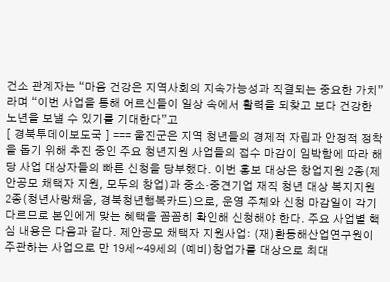건소 관계자는 “마음 건강은 지역사회의 지속가능성과 직결되는 중요한 가치”라며 “이번 사업을 통해 어르신들이 일상 속에서 활력을 되찾고 보다 건강한 노년을 보낼 수 있기를 기대한다”고
[ 경북투데이보도국 ] === 울진군은 지역 청년들의 경제적 자립과 안정적 정착을 돕기 위해 추진 중인 주요 청년지원 사업들의 접수 마감이 임박함에 따라 해당 사업 대상자들의 빠른 신청을 당부했다. 이번 홍보 대상은 창업지원 2종(제안공모 채택자 지원, 모두의 창업)과 중소·중견기업 재직 청년 대상 복지지원 2종(청년사랑채움, 경북청년행복카드)으로, 운영 주체와 신청 마감일이 각기 다르므로 본인에게 맞는 혜택을 꼼꼼히 확인해 신청해야 한다. 주요 사업별 핵심 내용은 다음과 같다. 제안공모 채택자 지원사업: (재)환동해산업연구원이 주관하는 사업으로 만 19세~49세의 (예비)창업가를 대상으로 최대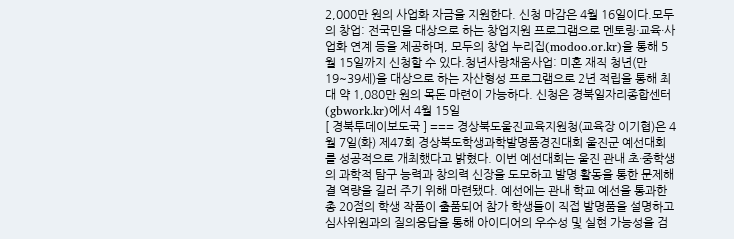2,000만 원의 사업화 자금을 지원한다. 신청 마감은 4월 16일이다.모두의 창업: 전국민을 대상으로 하는 창업지원 프로그램으로 멘토링·교육·사업화 연계 등을 제공하며, 모두의 창업 누리집(modoo.or.kr)을 통해 5월 15일까지 신청할 수 있다.청년사랑채움사업: 미혼 재직 청년(만 19~39세)을 대상으로 하는 자산형성 프로그램으로 2년 적립을 통해 최대 약 1,080만 원의 목돈 마련이 가능하다. 신청은 경북일자리종합센터(gbwork.kr)에서 4월 15일
[ 경북투데이보도국 ] === 경상북도울진교육지원청(교육장 이기협)은 4월 7일(화) 제47회 경상북도학생과학발명품경진대회 울진군 예선대회를 성공적으로 개최했다고 밝혔다. 이번 예선대회는 울진 관내 초·중학생의 과학적 탐구 능력과 창의력 신장을 도모하고 발명 활동을 통한 문제해결 역량을 길러 주기 위해 마련됐다. 예선에는 관내 학교 예선을 통과한 총 20점의 학생 작품이 출품되어 참가 학생들이 직접 발명품을 설명하고 심사위원과의 질의응답을 통해 아이디어의 우수성 및 실현 가능성을 검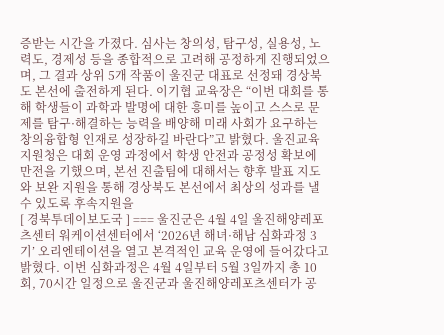증받는 시간을 가졌다. 심사는 창의성, 탐구성, 실용성, 노력도, 경제성 등을 종합적으로 고려해 공정하게 진행되었으며, 그 결과 상위 5개 작품이 울진군 대표로 선정돼 경상북도 본선에 출전하게 된다. 이기협 교육장은 “이번 대회를 통해 학생들이 과학과 발명에 대한 흥미를 높이고 스스로 문제를 탐구·해결하는 능력을 배양해 미래 사회가 요구하는 창의융합형 인재로 성장하길 바란다”고 밝혔다. 울진교육지원청은 대회 운영 과정에서 학생 안전과 공정성 확보에 만전을 기했으며, 본선 진출팀에 대해서는 향후 발표 지도와 보완 지원을 통해 경상북도 본선에서 최상의 성과를 낼 수 있도록 후속지원을
[ 경북투데이보도국 ] === 울진군은 4월 4일 울진해양레포츠센터 워케이션센터에서 ‘2026년 해녀·해남 심화과정 3기’ 오리엔테이션을 열고 본격적인 교육 운영에 들어갔다고 밝혔다. 이번 심화과정은 4월 4일부터 5월 3일까지 총 10회, 70시간 일정으로 울진군과 울진해양레포츠센터가 공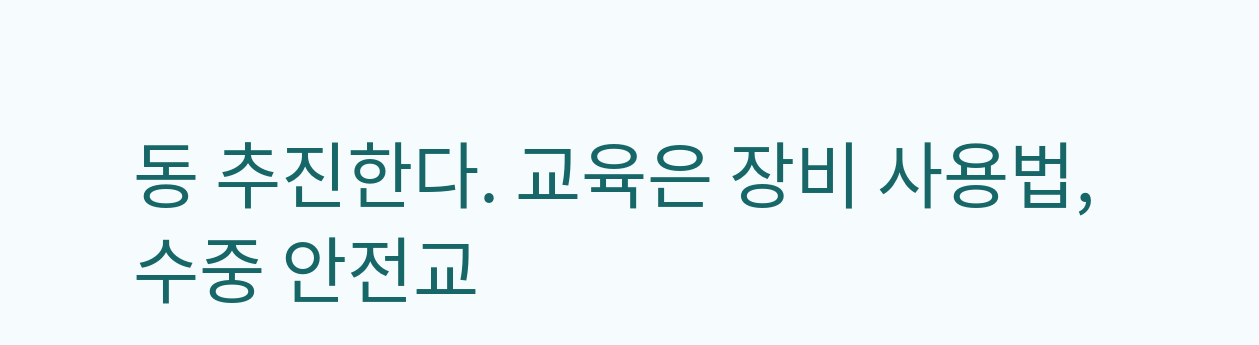동 추진한다. 교육은 장비 사용법, 수중 안전교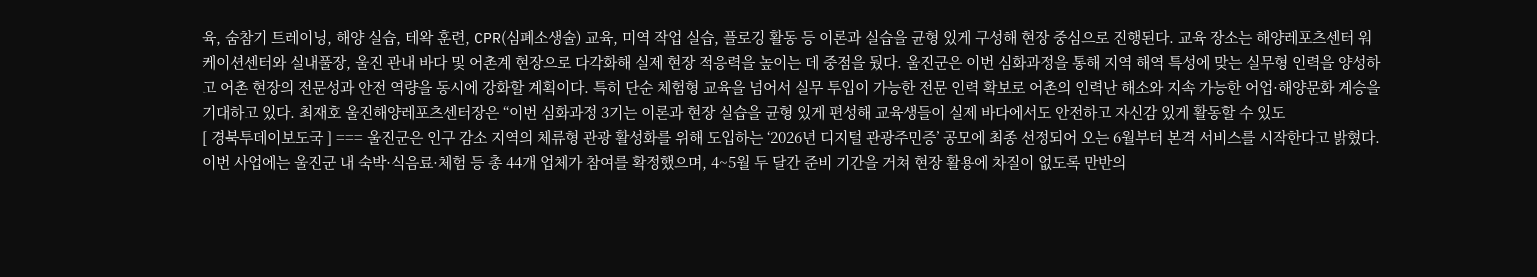육, 숨참기 트레이닝, 해양 실습, 테왁 훈련, CPR(심폐소생술) 교육, 미역 작업 실습, 플로깅 활동 등 이론과 실습을 균형 있게 구성해 현장 중심으로 진행된다. 교육 장소는 해양레포츠센터 워케이션센터와 실내풀장, 울진 관내 바다 및 어촌계 현장으로 다각화해 실제 현장 적응력을 높이는 데 중점을 뒀다. 울진군은 이번 심화과정을 통해 지역 해역 특성에 맞는 실무형 인력을 양성하고 어촌 현장의 전문성과 안전 역량을 동시에 강화할 계획이다. 특히 단순 체험형 교육을 넘어서 실무 투입이 가능한 전문 인력 확보로 어촌의 인력난 해소와 지속 가능한 어업·해양문화 계승을 기대하고 있다. 최재호 울진해양레포츠센터장은 “이번 심화과정 3기는 이론과 현장 실습을 균형 있게 편성해 교육생들이 실제 바다에서도 안전하고 자신감 있게 활동할 수 있도
[ 경북투데이보도국 ] === 울진군은 인구 감소 지역의 체류형 관광 활성화를 위해 도입하는 ‘2026년 디지털 관광주민증’ 공모에 최종 선정되어 오는 6월부터 본격 서비스를 시작한다고 밝혔다. 이번 사업에는 울진군 내 숙박·식음료·체험 등 총 44개 업체가 참여를 확정했으며, 4~5월 두 달간 준비 기간을 거쳐 현장 활용에 차질이 없도록 만반의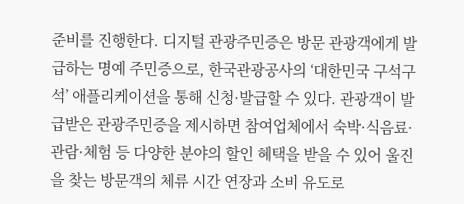준비를 진행한다. 디지털 관광주민증은 방문 관광객에게 발급하는 명예 주민증으로, 한국관광공사의 ‘대한민국 구석구석’ 애플리케이션을 통해 신청·발급할 수 있다. 관광객이 발급받은 관광주민증을 제시하면 참여업체에서 숙박·식음료·관람·체험 등 다양한 분야의 할인 혜택을 받을 수 있어 울진을 찾는 방문객의 체류 시간 연장과 소비 유도로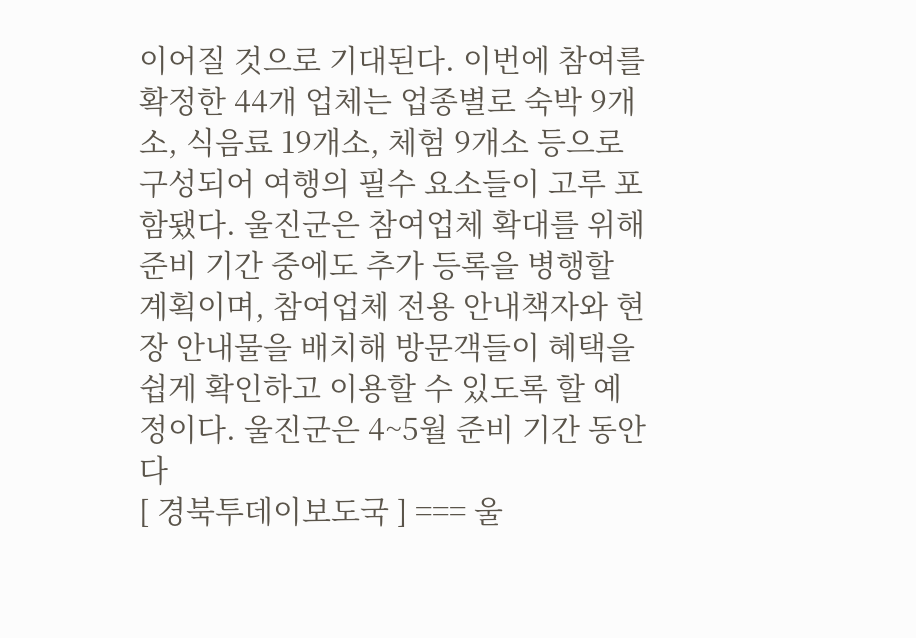이어질 것으로 기대된다. 이번에 참여를 확정한 44개 업체는 업종별로 숙박 9개소, 식음료 19개소, 체험 9개소 등으로 구성되어 여행의 필수 요소들이 고루 포함됐다. 울진군은 참여업체 확대를 위해 준비 기간 중에도 추가 등록을 병행할 계획이며, 참여업체 전용 안내책자와 현장 안내물을 배치해 방문객들이 혜택을 쉽게 확인하고 이용할 수 있도록 할 예정이다. 울진군은 4~5월 준비 기간 동안 다
[ 경북투데이보도국 ] === 울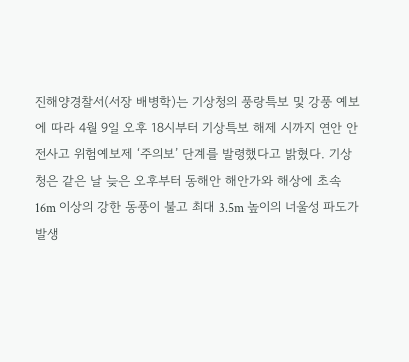진해양경찰서(서장 배병학)는 기상청의 풍랑특보 및 강풍 예보에 따라 4월 9일 오후 18시부터 기상특보 해제 시까지 연안 안전사고 위험예보제 ‘주의보’ 단계를 발령했다고 밝혔다. 기상청은 같은 날 늦은 오후부터 동해안 해안가와 해상에 초속 16m 이상의 강한 동풍이 불고 최대 3.5m 높이의 너울성 파도가 발생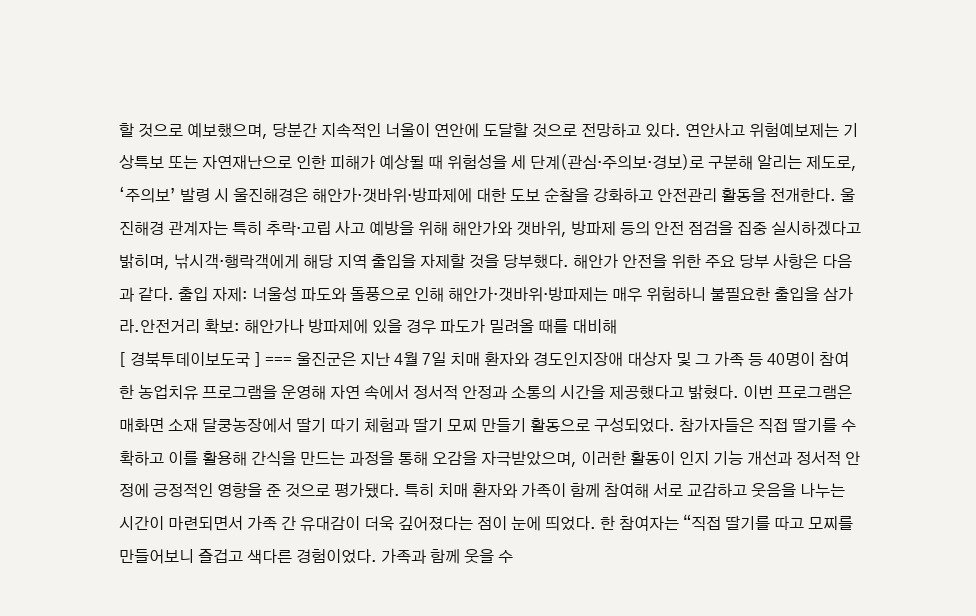할 것으로 예보했으며, 당분간 지속적인 너울이 연안에 도달할 것으로 전망하고 있다. 연안사고 위험예보제는 기상특보 또는 자연재난으로 인한 피해가 예상될 때 위험성을 세 단계(관심·주의보·경보)로 구분해 알리는 제도로, ‘주의보’ 발령 시 울진해경은 해안가·갯바위·방파제에 대한 도보 순찰을 강화하고 안전관리 활동을 전개한다. 울진해경 관계자는 특히 추락·고립 사고 예방을 위해 해안가와 갯바위, 방파제 등의 안전 점검을 집중 실시하겠다고 밝히며, 낚시객·행락객에게 해당 지역 출입을 자제할 것을 당부했다. 해안가 안전을 위한 주요 당부 사항은 다음과 같다. 출입 자제: 너울성 파도와 돌풍으로 인해 해안가·갯바위·방파제는 매우 위험하니 불필요한 출입을 삼가라.안전거리 확보: 해안가나 방파제에 있을 경우 파도가 밀려올 때를 대비해
[ 경북투데이보도국 ] === 울진군은 지난 4월 7일 치매 환자와 경도인지장애 대상자 및 그 가족 등 40명이 참여한 농업치유 프로그램을 운영해 자연 속에서 정서적 안정과 소통의 시간을 제공했다고 밝혔다. 이번 프로그램은 매화면 소재 달쿵농장에서 딸기 따기 체험과 딸기 모찌 만들기 활동으로 구성되었다. 참가자들은 직접 딸기를 수확하고 이를 활용해 간식을 만드는 과정을 통해 오감을 자극받았으며, 이러한 활동이 인지 기능 개선과 정서적 안정에 긍정적인 영향을 준 것으로 평가됐다. 특히 치매 환자와 가족이 함께 참여해 서로 교감하고 웃음을 나누는 시간이 마련되면서 가족 간 유대감이 더욱 깊어졌다는 점이 눈에 띄었다. 한 참여자는 “직접 딸기를 따고 모찌를 만들어보니 즐겁고 색다른 경험이었다. 가족과 함께 웃을 수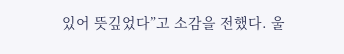있어 뜻깊었다”고 소감을 전했다. 울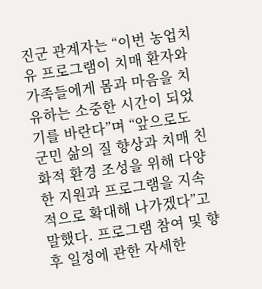진군 관계자는 “이번 농업치유 프로그램이 치매 환자와 가족들에게 몸과 마음을 치유하는 소중한 시간이 되었기를 바란다”며 “앞으로도 군민 삶의 질 향상과 치매 친화적 환경 조성을 위해 다양한 지원과 프로그램을 지속적으로 확대해 나가겠다”고 말했다. 프로그램 참여 및 향후 일정에 관한 자세한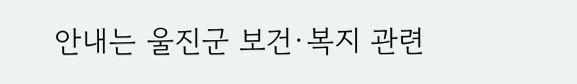안내는 울진군 보건·복지 관련